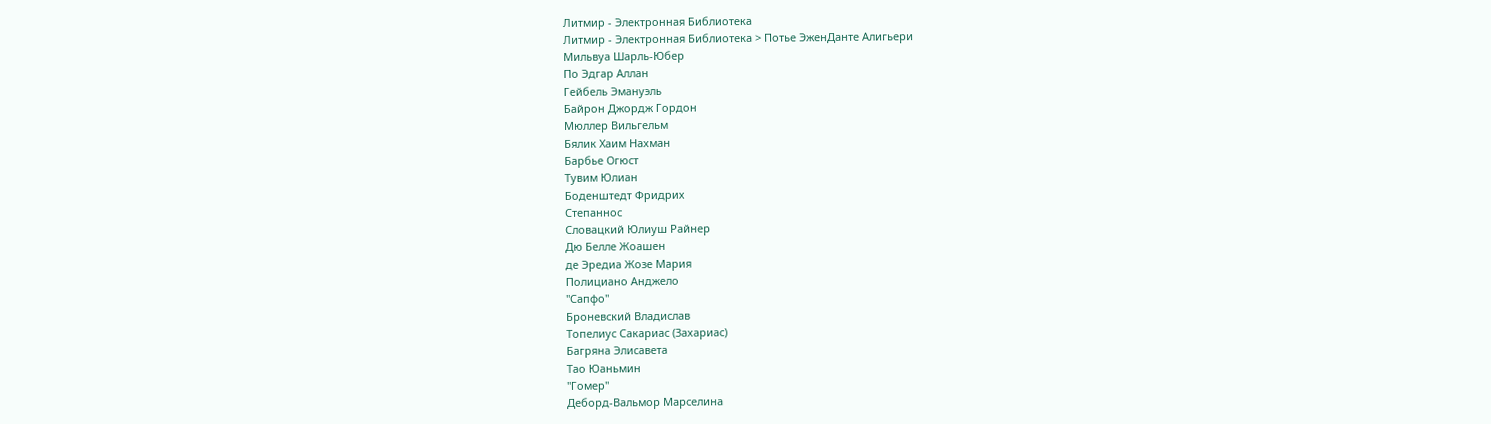Литмир - Электронная Библиотека
Литмир - Электронная Библиотека > Потье ЭженДанте Алигьери
Мильвуа Шарль-Юбер
По Эдгар Аллан
Гейбель Эмануэль
Байрон Джордж Гордон
Мюллер Вильгельм
Бялик Хаим Нахман
Барбье Огюст
Тувим Юлиан
Боденштедт Фридрих
Степаннос
Словацкий Юлиуш Райнер
Дю Белле Жоашен
де Эредиа Жозе Мария
Полициано Анджело
"Сапфо"
Броневский Владислав
Топелиус Сакариас (Захариас)
Багряна Элисавета
Тао Юаньмин
"Гомер"
Деборд-Вальмор Марселина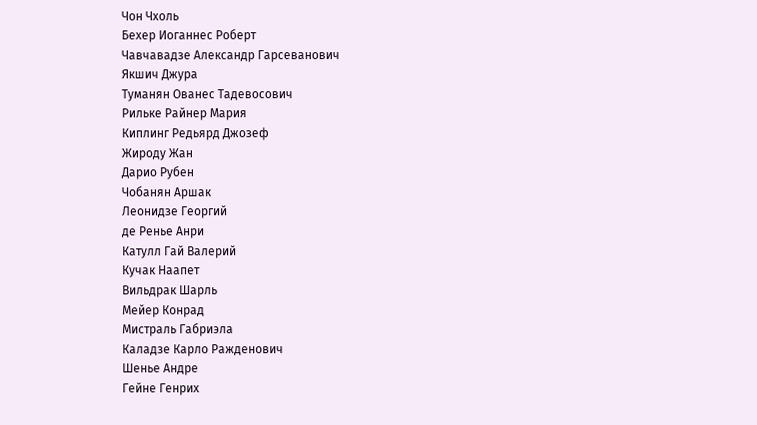Чон Чхоль
Бехер Иоганнес Роберт
Чавчавадзе Александр Гарсеванович
Якшич Джура
Туманян Ованес Тадевосович
Рильке Райнер Мария
Киплинг Редьярд Джозеф
Жироду Жан
Дарио Рубен
Чобанян Аршак
Леонидзе Георгий
де Ренье Анри
Катулл Гай Валерий
Кучак Наапет
Вильдрак Шарль
Мейер Конрад
Мистраль Габриэла
Каладзе Карло Ражденович
Шенье Андре
Гейне Генрих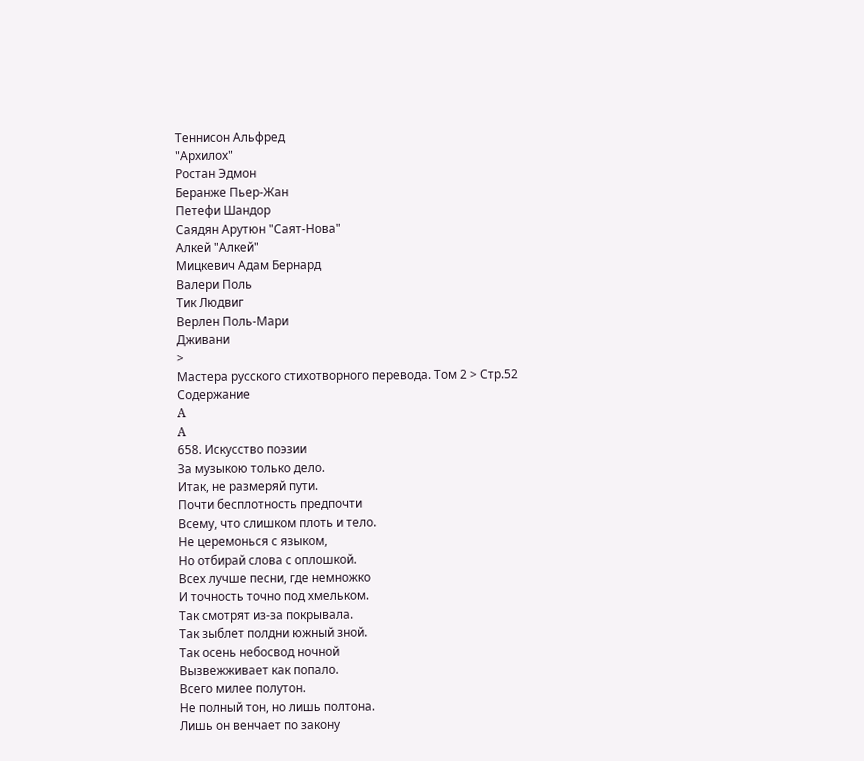Теннисон Альфред
"Архилох"
Ростан Эдмон
Беранже Пьер-Жан
Петефи Шандор
Саядян Арутюн "Саят-Нова"
Алкей "Алкей"
Мицкевич Адам Бернард
Валери Поль
Тик Людвиг
Верлен Поль-Мари
Дживани
>
Мастера русского стихотворного перевода. Том 2 > Стр.52
Содержание
A
A
658. Искусство поэзии
За музыкою только дело.
Итак, не размеряй пути.
Почти бесплотность предпочти
Всему, что слишком плоть и тело.
Не церемонься с языком,
Но отбирай слова с оплошкой.
Всех лучше песни, где немножко
И точность точно под хмельком.
Так смотрят из-за покрывала.
Так зыблет полдни южный зной.
Так осень небосвод ночной
Вызвежживает как попало.
Всего милее полутон.
Не полный тон, но лишь полтона.
Лишь он венчает по закону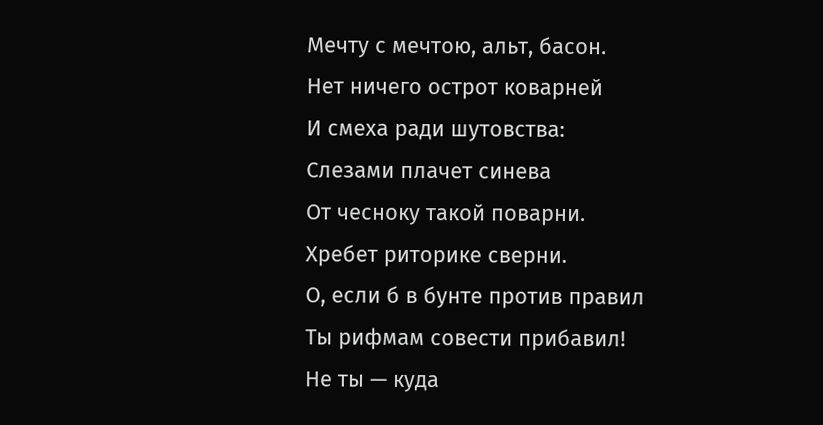Мечту с мечтою, альт, басон.
Нет ничего острот коварней
И смеха ради шутовства:
Слезами плачет синева
От чесноку такой поварни.
Хребет риторике сверни.
О, если б в бунте против правил
Ты рифмам совести прибавил!
Не ты — куда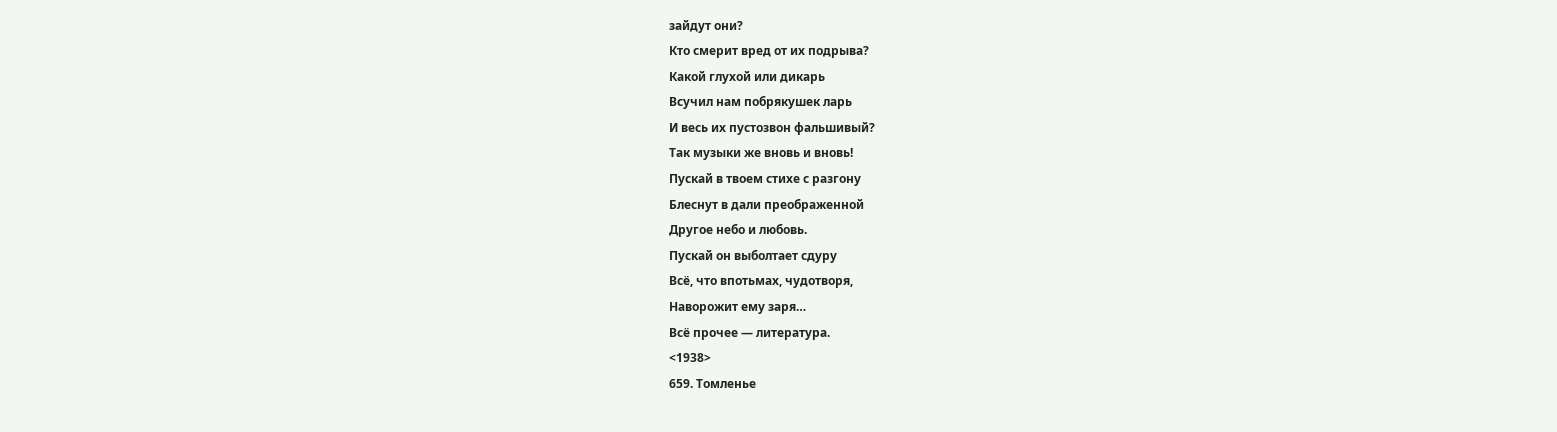зайдут они?
Кто смерит вред от их подрыва?
Какой глухой или дикарь
Всучил нам побрякушек ларь
И весь их пустозвон фальшивый?
Так музыки же вновь и вновь!
Пускай в твоем стихе с разгону
Блеснут в дали преображенной
Другое небо и любовь.
Пускай он выболтает сдуру
Всё, что впотьмах, чудотворя,
Наворожит ему заря…
Всё прочее — литература.
<1938>
659. Томленье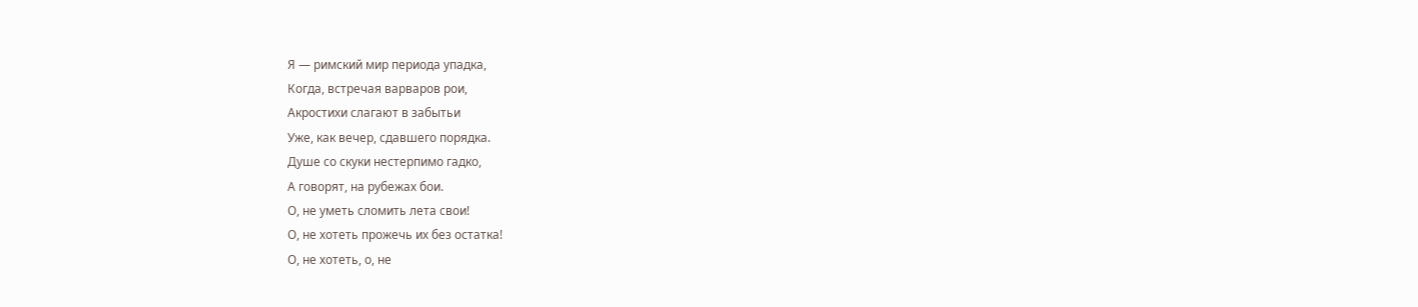Я — римский мир периода упадка,
Когда, встречая варваров рои,
Акростихи слагают в забытьи
Уже, как вечер, сдавшего порядка.
Душе со скуки нестерпимо гадко,
А говорят, на рубежах бои.
О, не уметь сломить лета свои!
О, не хотеть прожечь их без остатка!
О, не хотеть, о, не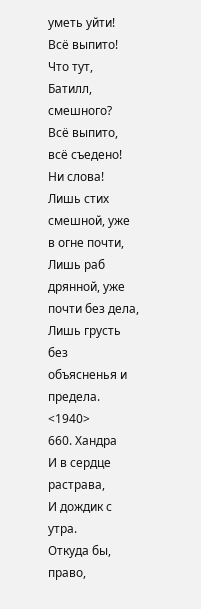уметь уйти!
Всё выпито! Что тут, Батилл, смешного?
Всё выпито, всё съедено! Ни слова!
Лишь стих смешной, уже в огне почти,
Лишь раб дрянной, уже почти без дела,
Лишь грусть без объясненья и предела.
<1940>
660. Хандра
И в сердце растрава,
И дождик с утра.
Откуда бы, право,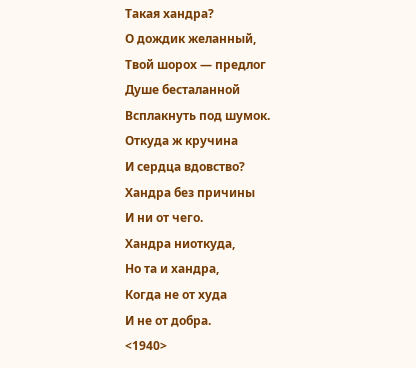Такая хандра?
О дождик желанный,
Твой шорох — предлог
Душе бесталанной
Всплакнуть под шумок.
Откуда ж кручина
И сердца вдовство?
Хандра без причины
И ни от чего.
Хандра ниоткуда,
Но та и хандра,
Когда не от худа
И не от добра.
<1940>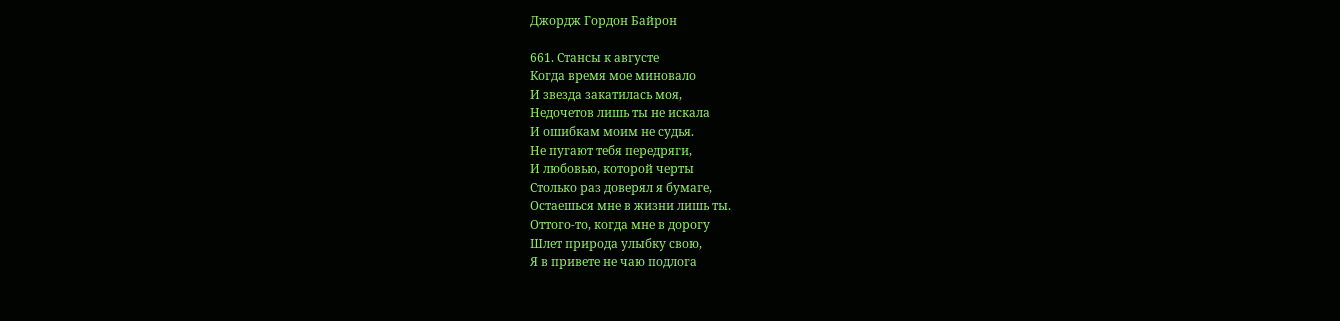Джордж Гордон Байрон

661. Стансы к августе
Когда время мое миновало
И звезда закатилась моя,
Недочетов лишь ты не искала
И ошибкам моим не судья.
Не пугают тебя передряги,
И любовью, которой черты
Столько раз доверял я бумаге,
Остаешься мне в жизни лишь ты.
Оттого-то, когда мне в дорогу
Шлет природа улыбку свою,
Я в привете не чаю подлога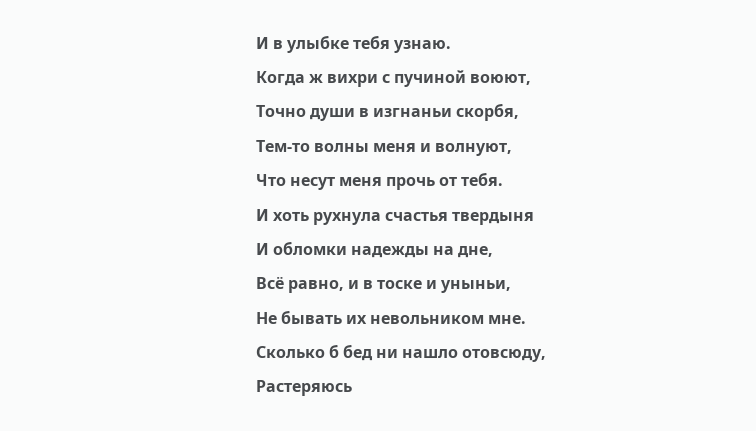И в улыбке тебя узнаю.
Когда ж вихри с пучиной воюют,
Точно души в изгнаньи скорбя,
Тем-то волны меня и волнуют,
Что несут меня прочь от тебя.
И хоть рухнула счастья твердыня
И обломки надежды на дне,
Всё равно, и в тоске и уныньи,
Не бывать их невольником мне.
Сколько б бед ни нашло отовсюду,
Растеряюсь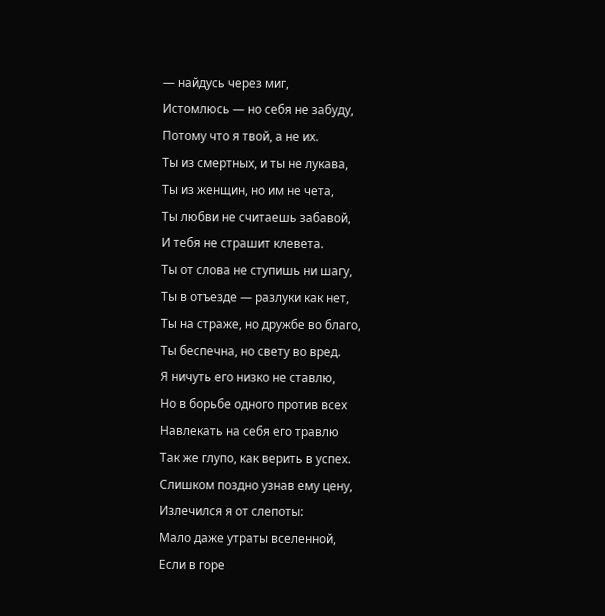— найдусь через миг,
Истомлюсь — но себя не забуду,
Потому что я твой, а не их.
Ты из смертных, и ты не лукава,
Ты из женщин, но им не чета,
Ты любви не считаешь забавой,
И тебя не страшит клевета.
Ты от слова не ступишь ни шагу,
Ты в отъезде — разлуки как нет,
Ты на страже, но дружбе во благо,
Ты беспечна, но свету во вред.
Я ничуть его низко не ставлю,
Но в борьбе одного против всех
Навлекать на себя его травлю
Так же глупо, как верить в успех.
Слишком поздно узнав ему цену,
Излечился я от слепоты:
Мало даже утраты вселенной,
Если в горе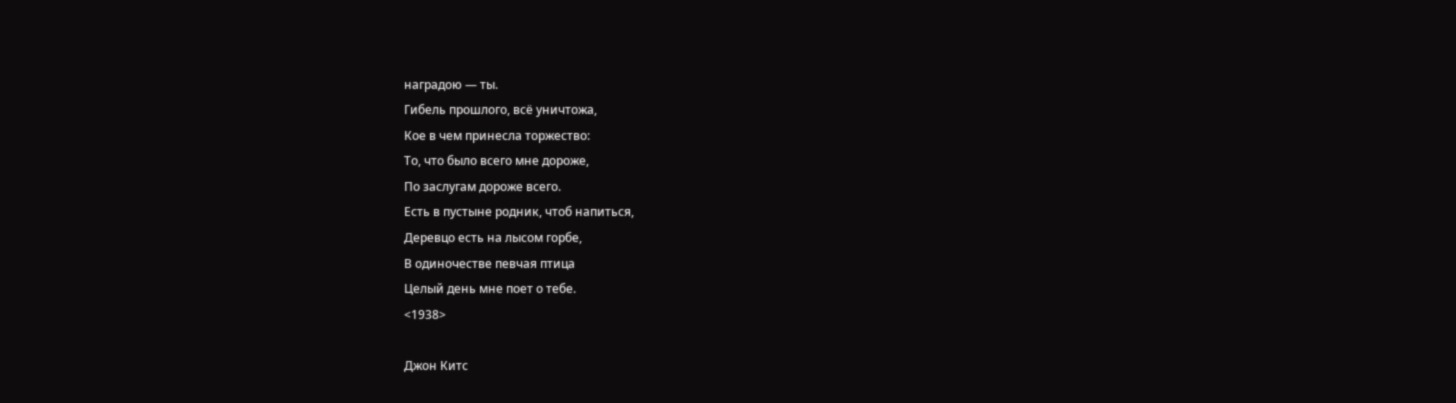наградою — ты.
Гибель прошлого, всё уничтожа,
Кое в чем принесла торжество:
То, что было всего мне дороже,
По заслугам дороже всего.
Есть в пустыне родник, чтоб напиться,
Деревцо есть на лысом горбе,
В одиночестве певчая птица
Целый день мне поет о тебе.
<1938>

Джон Китс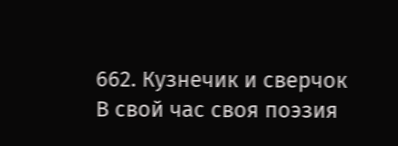662. Кузнечик и сверчок
В свой час своя поэзия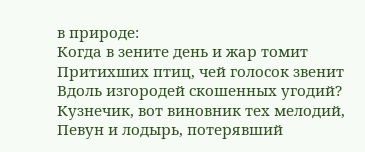в природе:
Когда в зените день и жар томит
Притихших птиц, чей голосок звенит
Вдоль изгородей скошенных угодий?
Кузнечик, вот виновник тех мелодий,
Певун и лодырь, потерявший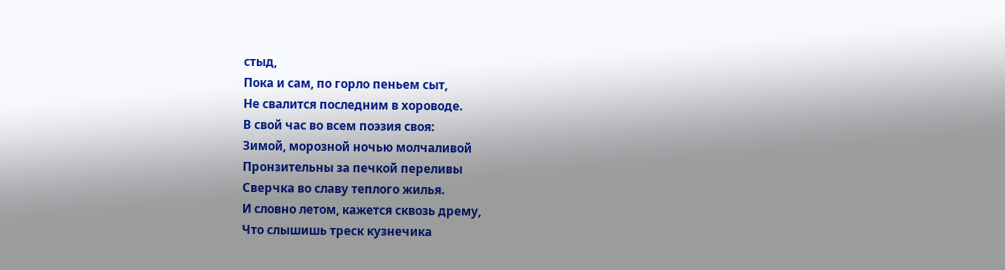стыд,
Пока и сам, по горло пеньем сыт,
Не свалится последним в хороводе.
В свой час во всем поэзия своя:
Зимой, морозной ночью молчаливой
Пронзительны за печкой переливы
Сверчка во славу теплого жилья.
И словно летом, кажется сквозь дрему,
Что слышишь треск кузнечика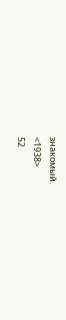знакомый.
<1938>
52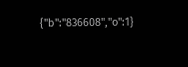{"b":"836608","o":1}